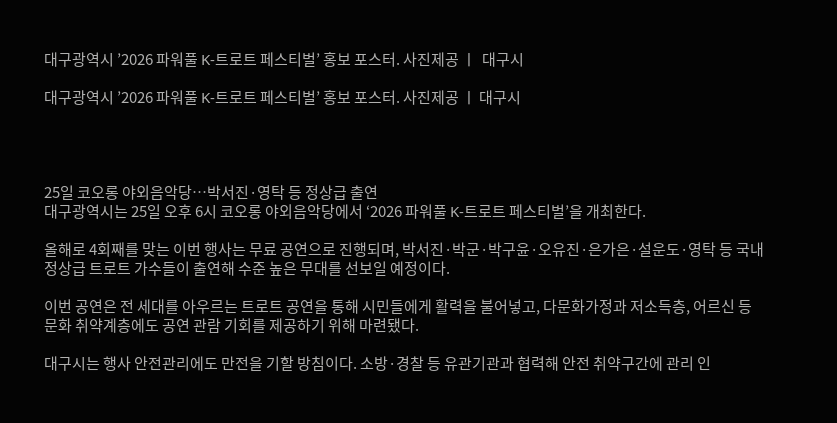대구광역시 ’2026 파워풀 K-트로트 페스티벌’ 홍보 포스터. 사진제공 ㅣ  대구시

대구광역시 ’2026 파워풀 K-트로트 페스티벌’ 홍보 포스터. 사진제공 ㅣ 대구시




25일 코오롱 야외음악당…박서진·영탁 등 정상급 출연
대구광역시는 25일 오후 6시 코오롱 야외음악당에서 ‘2026 파워풀 K-트로트 페스티벌’을 개최한다.

올해로 4회째를 맞는 이번 행사는 무료 공연으로 진행되며, 박서진·박군·박구윤·오유진·은가은·설운도·영탁 등 국내 정상급 트로트 가수들이 출연해 수준 높은 무대를 선보일 예정이다.

이번 공연은 전 세대를 아우르는 트로트 공연을 통해 시민들에게 활력을 불어넣고, 다문화가정과 저소득층, 어르신 등 문화 취약계층에도 공연 관람 기회를 제공하기 위해 마련됐다.

대구시는 행사 안전관리에도 만전을 기할 방침이다. 소방·경찰 등 유관기관과 협력해 안전 취약구간에 관리 인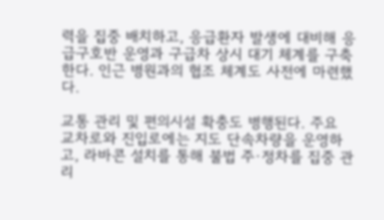력을 집중 배치하고, 응급환자 발생에 대비해 응급구호반 운영과 구급차 상시 대기 체계를 구축한다. 인근 병원과의 협조 체계도 사전에 마련했다.

교통 관리 및 편의시설 확충도 병행된다. 주요 교차로와 진입로에는 지도 단속차량을 운영하고, 라바콘 설치를 통해 불법 주·정차를 집중 관리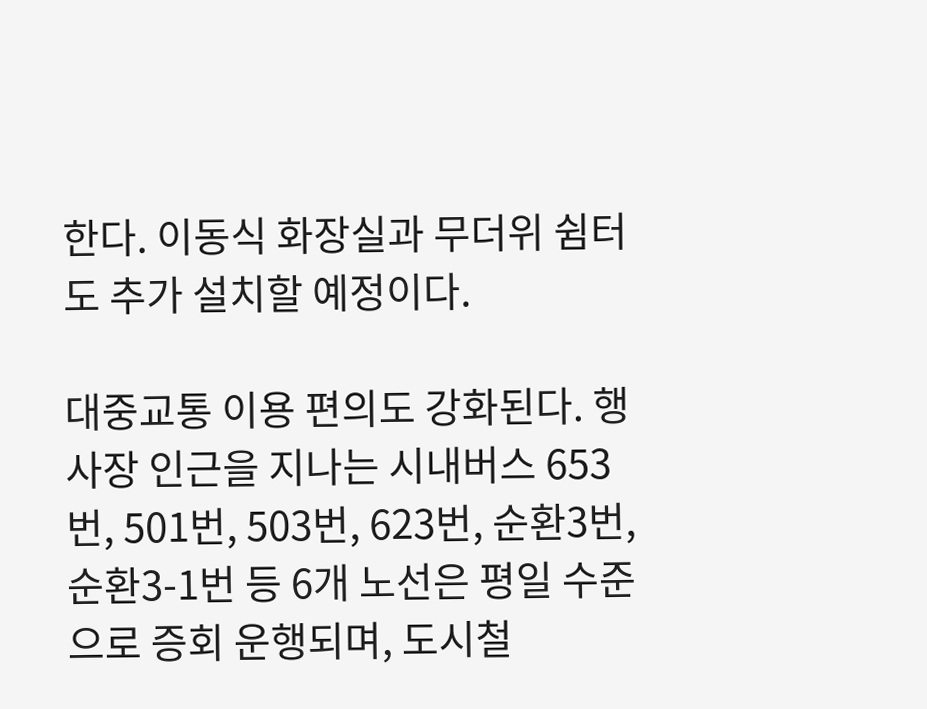한다. 이동식 화장실과 무더위 쉼터도 추가 설치할 예정이다.

대중교통 이용 편의도 강화된다. 행사장 인근을 지나는 시내버스 653번, 501번, 503번, 623번, 순환3번, 순환3-1번 등 6개 노선은 평일 수준으로 증회 운행되며, 도시철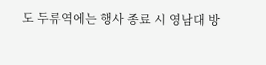도 두류역에는 행사 종료 시 영남대 방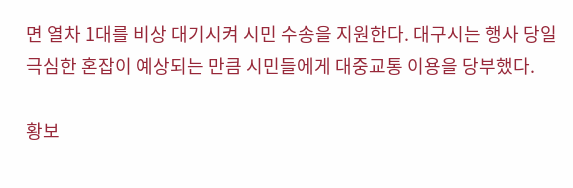면 열차 1대를 비상 대기시켜 시민 수송을 지원한다. 대구시는 행사 당일 극심한 혼잡이 예상되는 만큼 시민들에게 대중교통 이용을 당부했다.

황보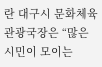란 대구시 문화체육관광국장은 “많은 시민이 모이는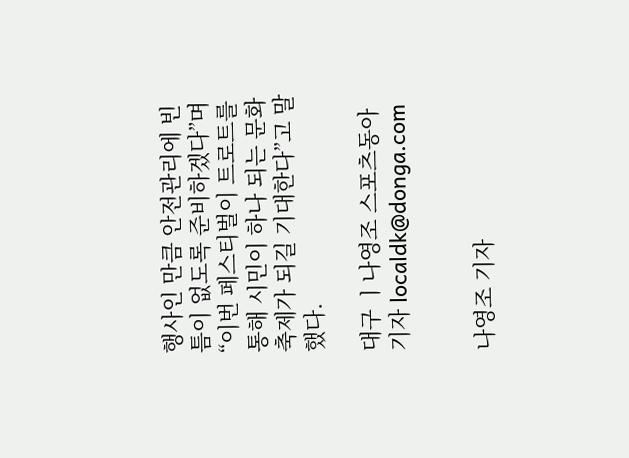행사인 만큼 안전관리에 빈틈이 없도록 준비하겠다”며 “이번 페스티벌이 트로트를 통해 시민이 하나 되는 문화축제가 되길 기대한다”고 말했다.

대구 ㅣ나영조 스포츠동아 기자 localdk@donga.com


나영조 기자